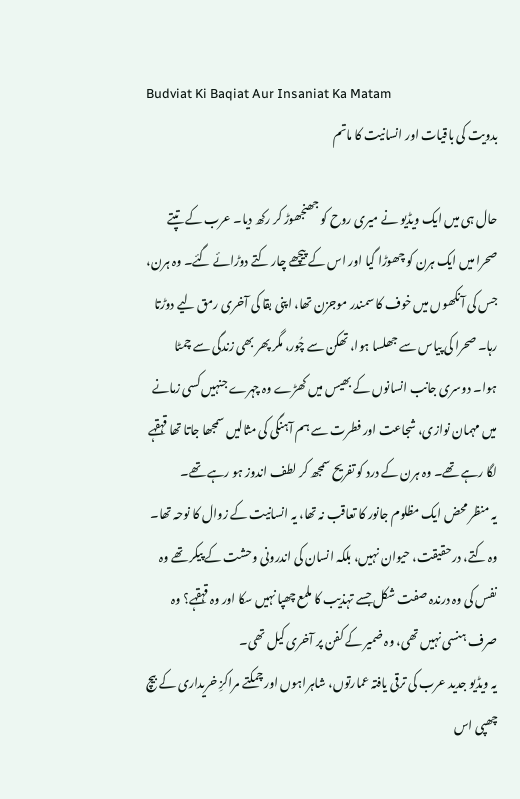Budviat Ki Baqiat Aur Insaniat Ka Matam
بدویت کی باقیات اور انسانیت کا ماتم

حال ہی میں ایک ویڈیو نے میری روح کو جھنجھوڑ کر رکھ دیا۔ عرب کے تپتے صحرا میں ایک ہرن کو چھوڑا گیا اور اس کے پیچھے چار کتے دوڑائے گئے۔ وہ ہرن، جس کی آنکھوں میں خوف کا سمندر موجزن تھا، اپنی بقا کی آخری رمق لیے دوڑتا رہا۔ صحرا کی پیاس سے جھلسا ہوا، تھکن سے چُور، مگر پھر بھی زندگی سے چمٹا ہوا۔ دوسری جانب انسانوں کے بھیس میں کھڑے وہ چہرے جنہیں کسی زمانے میں مہمان نوازی، شجاعت اور فطرت سے ہم آہنگی کی مثالیں سمجھا جاتا تھا قہقہے لگا رہے تھے۔ وہ ہرن کے درد کو تفریح سمجھ کر لطف اندوز ہو رہے تھے۔
یہ منظر محض ایک مظلوم جانور کا تعاقب نہ تھا، یہ انسانیت کے زوال کا نوحہ تھا۔ وہ کتے، درحقیقت، حیوان نہیں، بلکہ انسان کی اندرونی وحشت کے پیکر تھے وہ نفس کی وہ درندہ صفت شکل جسے تہذیب کا ملمع چھپا نہیں سکا اور وہ قہقہے؟ وہ صرف ہنسی نہیں تھی، وہ ضمیر کے کفن پر آخری کیل تھی۔
یہ ویڈیو جدید عرب کی ترقی یافتہ عمارتوں، شاہراہوں اور چمکتے مراکزِ خریداری کے بیچ چھپی اس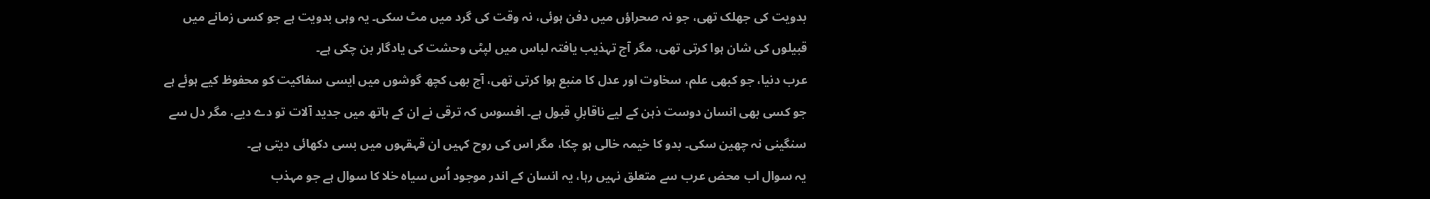بدویت کی جھلک تھی، جو نہ صحراؤں میں دفن ہوئی، نہ وقت کی گرد میں مٹ سکی۔ یہ وہی بدویت ہے جو کسی زمانے میں قبیلوں کی شان ہوا کرتی تھی، مگر آج تہذیب یافتہ لباس میں لپٹی وحشت کی یادگار بن چکی ہے۔
عرب دنیا، جو کبھی علم، سخاوت اور عدل کا منبع ہوا کرتی تھی، آج بھی کچھ گوشوں میں ایسی سفاکیت کو محفوظ کیے ہوئے ہے جو کسی بھی انسان دوست ذہن کے لیے ناقابلِ قبول ہے۔ افسوس کہ ترقی نے ان کے ہاتھ میں جدید آلات تو دے دیے، مگر دل سے سنگینی نہ چھین سکی۔ بدو کا خیمہ خالی ہو چکا، مگر اس کی روح کہیں ان قہقہوں میں بسی دکھائی دیتی ہے۔
یہ سوال اب محض عرب سے متعلق نہیں رہا، یہ انسان کے اندر موجود اُس سیاہ خلا کا سوال ہے جو مہذب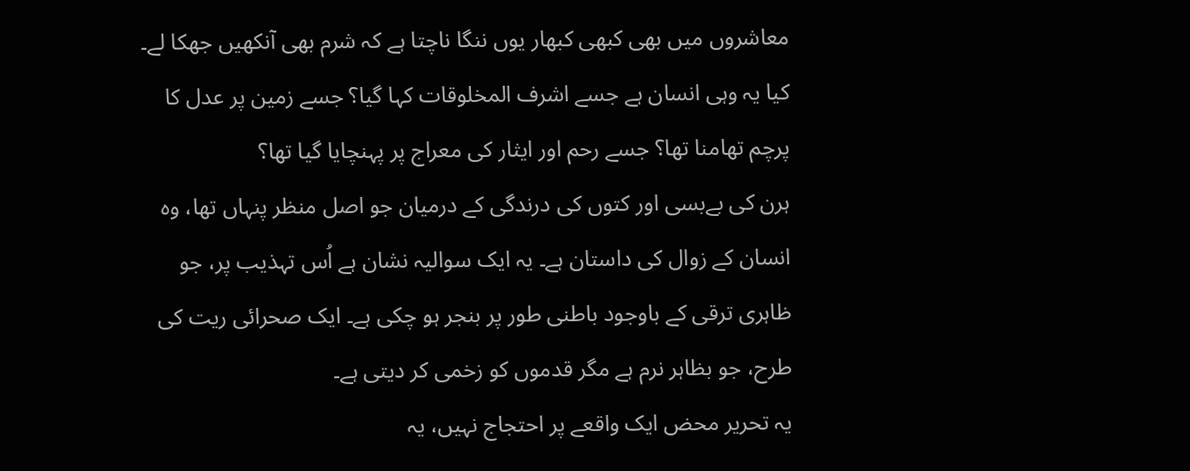معاشروں میں بھی کبھی کبھار یوں ننگا ناچتا ہے کہ شرم بھی آنکھیں جھکا لے۔ کیا یہ وہی انسان ہے جسے اشرف المخلوقات کہا گیا؟ جسے زمین پر عدل کا پرچم تھامنا تھا؟ جسے رحم اور ایثار کی معراج پر پہنچایا گیا تھا؟
ہرن کی بےبسی اور کتوں کی درندگی کے درمیان جو اصل منظر پنہاں تھا، وہ انسان کے زوال کی داستان ہے۔ یہ ایک سوالیہ نشان ہے اُس تہذیب پر، جو ظاہری ترقی کے باوجود باطنی طور پر بنجر ہو چکی ہے۔ ایک صحرائی ریت کی طرح، جو بظاہر نرم ہے مگر قدموں کو زخمی کر دیتی ہے۔
یہ تحریر محض ایک واقعے پر احتجاج نہیں، یہ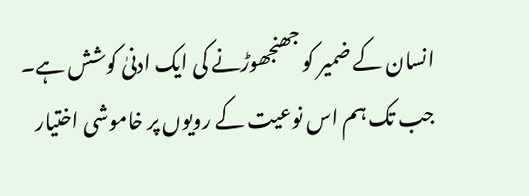انسان کے ضمیر کو جھنجھوڑنے کی ایک ادنیٰ کوشش ہے۔ جب تک ہم اس نوعیت کے رویوں پر خاموشی اختیار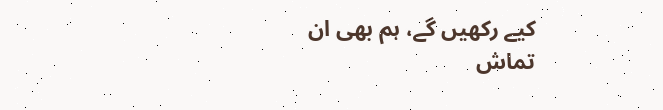کیے رکھیں گے، ہم بھی ان تماش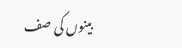بینوں کی صف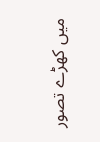میں کھڑے تصور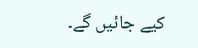کیے جائیں گے۔